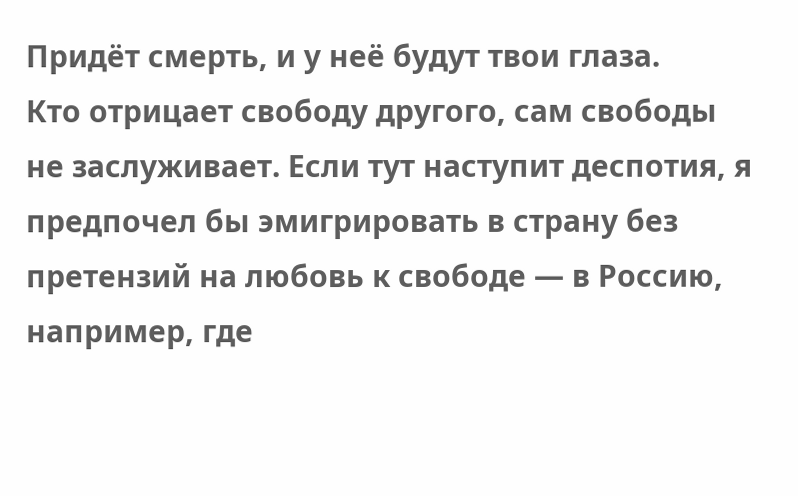Придёт смерть, и у неё будут твои глаза.
Кто отрицает свободу другого, сам свободы не заслуживает. Если тут наступит деспотия, я предпочел бы эмигрировать в страну без претензий на любовь к свободе — в Россию, например, где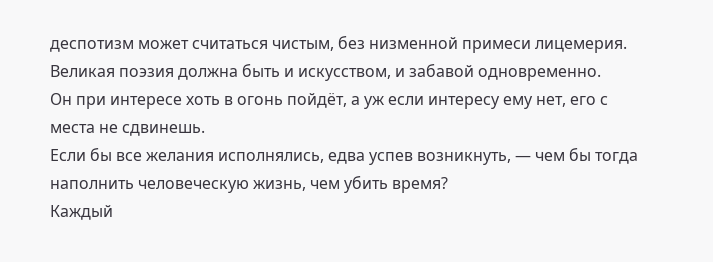деспотизм может считаться чистым, без низменной примеси лицемерия.
Великая поэзия должна быть и искусством, и забавой одновременно.
Он при интересе хоть в огонь пойдёт, а уж если интересу ему нет, его с места не сдвинешь.
Если бы все желания исполнялись, едва успев возникнуть, — чем бы тогда наполнить человеческую жизнь, чем убить время?
Каждый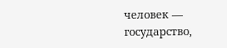человек — государство,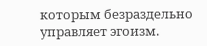которым безраздельно управляет эгоизм.